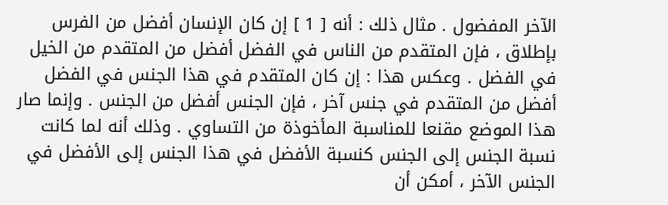الآخر المفضول . مثال ذلك : أنه [ 1 ] إن كان الإنسان أفضل من الفرس بإطلاق ، فإن المتقدم من الناس في الفضل أفضل من المتقدم من الخيل في الفضل . وعكس هذا : إن كان المتقدم في هذا الجنس في الفضل أفضل من المتقدم في جنس آخر ، فإن الجنس أفضل من الجنس . وإنما صار هذا الموضع مقنعا للمناسبة المأخوذة من التساوي . وذلك أنه لما كانت نسبة الجنس إلى الجنس كنسبة الأفضل في هذا الجنس إلى الأفضل في الجنس الآخر ، أمكن أن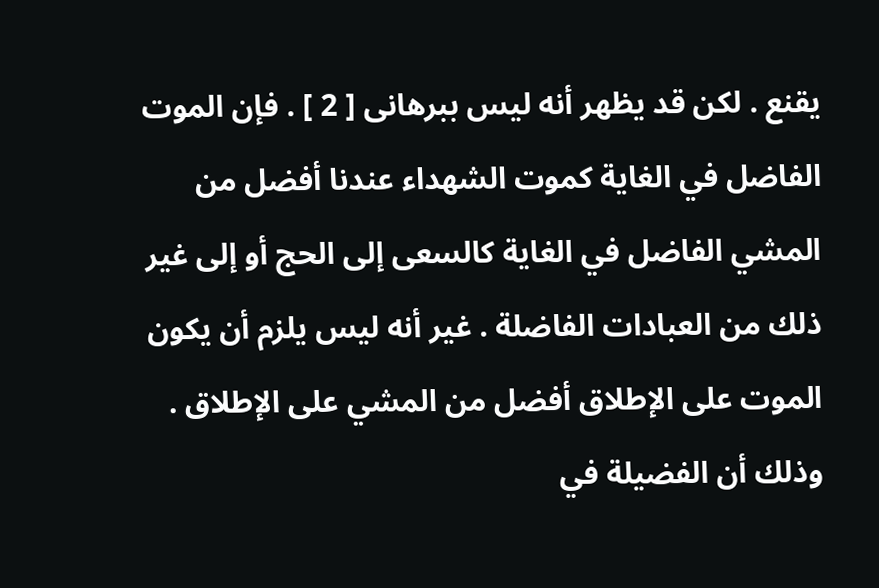يقنع . لكن قد يظهر أنه ليس ببرهانى [ 2 ] . فإن الموت الفاضل في الغاية كموت الشهداء عندنا أفضل من المشي الفاضل في الغاية كالسعى إلى الحج أو إلى غير ذلك من العبادات الفاضلة . غير أنه ليس يلزم أن يكون الموت على الإطلاق أفضل من المشي على الإطلاق . وذلك أن الفضيلة في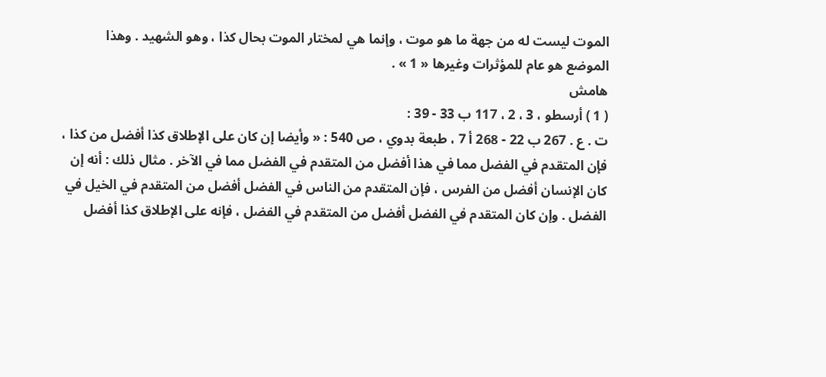الموت ليست له من جهة ما هو موت ، وإنما هي لمختار الموت بحال كذا ، وهو الشهيد . وهذا الموضع هو عام للمؤثرات وغيرها « 1 » .
هامش
( 1 ) أرسطو ، 3 ، 2 ، 117 ب 33 - 39 :
ت . ع . 267 ب 22 - 268 أ 7 ، طبعة بدوي ، ص 540 : « وأيضا إن كان على الإطلاق كذا أفضل من كذا ، فإن المتقدم في الفضل مما في هذا أفضل من المتقدم في الفضل مما في الآخر . مثال ذلك : أنه إن كان الإنسان أفضل من الفرس ، فإن المتقدم من الناس في الفضل أفضل من المتقدم في الخيل في الفضل . وإن كان المتقدم في الفضل أفضل من المتقدم في الفضل ، فإنه على الإطلاق كذا أفضل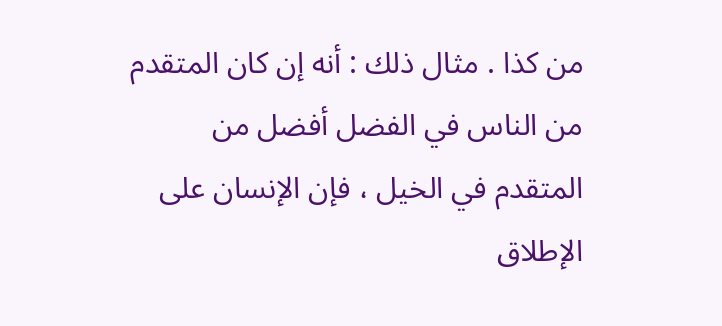من كذا . مثال ذلك : أنه إن كان المتقدم من الناس في الفضل أفضل من المتقدم في الخيل ، فإن الإنسان على الإطلاق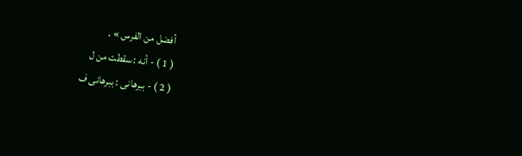أفضل من الفرس » .
( 1 ) - أنه : سقطت من ل
( 2 ) - ببرهانى : ببرهانى ف